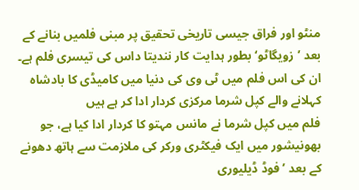منٹو اور فراق جیسی تاریخی تحقیق پر مبنی فلمیں بنانے کے بعد ’زویگاٹو‘ بطور ہدایت کار نندیتا داس کی تیسری فلم ہے۔ ان کی اس فلم میں ٹی وی کی دنیا میں کامیڈی کا بادشاہ کہلانے والے کپل شرما مرکزی کردار ادا کر ہے ہیں
فلم میں کپل شرما نے مانس مہتو کا کردار ادا کیا ہے، جو بھونیشور میں ایک فیکٹری ورکر کی ملازمت سے ہاتھ دھونے کے بعد ’فوڈ ڈیلیوری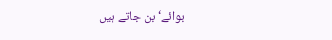بوائے‘ بن جاتے ہیں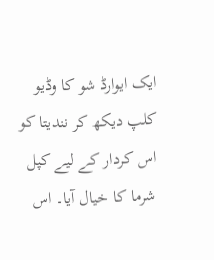ایک ایوارڈ شو کا وڈیو کلپ دیکھ کر نندیتا کو اس کردار کے لیے کپل شرما کا خیال آیا۔ اس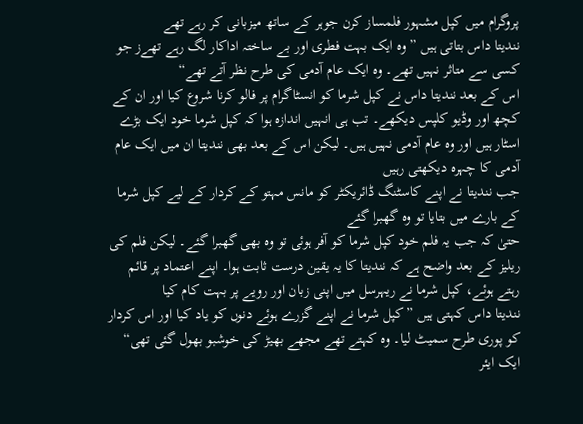پروگرام میں کپل مشہور فلمساز کرن جوہر کے ساتھ میزبانی کر رہے تھے
نندیتا داس بتاتی ہیں ”وہ ایک بہت فطری اور بے ساختہ اداکار لگ رہے تھےز جو کسی سے متاثر نہیں تھے۔ وہ ایک عام آدمی کی طرح نظر آتے تھے“
اس کے بعد نندیتا داس نے کپل شرما کو انسٹاگرام پر فالو کرنا شروع کیا اور ان کے کچھ اور وڈیو کلپس دیکھے۔ تب ہی انہیں اندازہ ہوا کہ کپل شرما خود ایک بڑے اسٹار ہیں اور وہ عام آدمی نہیں ہیں۔ لیکن اس کے بعد بھی نندیتا ان میں ایک عام آدمی کا چہرہ دیکھتی رہیں
جب نندیتا نے اپنے کاسٹنگ ڈائریکٹر کو مانس مہتو کے کردار کے لیے کپل شرما کے بارے میں بتایا تو وہ گھبرا گئے
حتیٰ کہ جب یہ فلم خود کپل شرما کو آفر ہوئی تو وہ بھی گھبرا گئے۔ لیکن فلم کی ریلیز کے بعد واضح ہے کہ نندیتا کا یہ یقین درست ثابت ہوا۔ اپنے اعتماد پر قائم رہتے ہوئے، کپل شرما نے ریہرسل میں اپنی زبان اور رویے پر بہت کام کیا
نندیتا داس کہتی ہیں ”کپل شرما نے اپنے گزرے ہوئے دنوں کو یاد کیا اور اس کردار کو پوری طرح سمیٹ لیا۔ وہ کہتے تھے مجھے بھیڑ کی خوشبو بھول گئی تھی“
ایک ایئر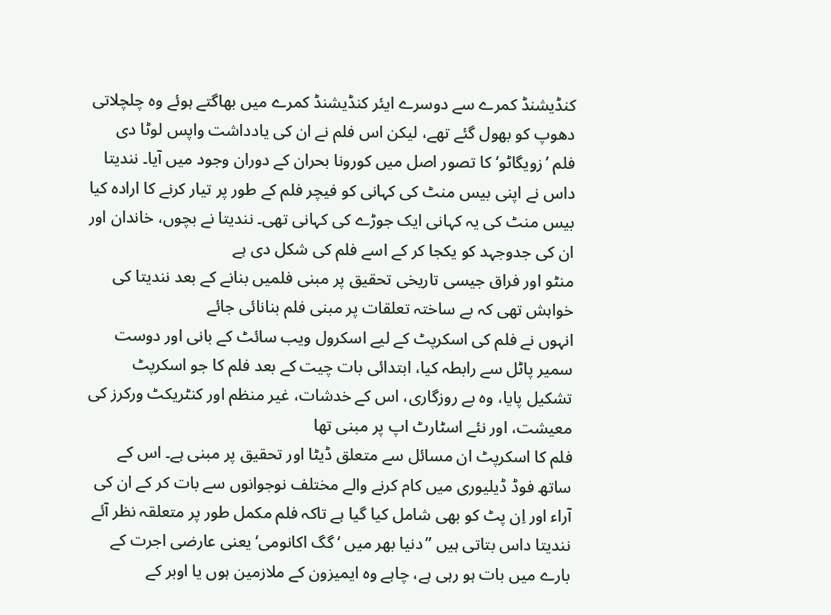کنڈیشنڈ کمرے سے دوسرے ایئر کنڈیشنڈ کمرے میں بھاگتے ہوئے وہ چلچلاتی دھوپ کو بھول گئے تھے، لیکن اس فلم نے ان کی یادداشت واپس لوٹا دی
فلم ’زویگاٹو‘ کا تصور اصل میں کورونا بحران کے دوران وجود میں آیا۔ نندیتا داس نے اپنی بیس منٹ کی کہانی کو فیچر فلم کے طور پر تیار کرنے کا ارادہ کیا
بیس منٹ کی یہ کہانی ایک جوڑے کی کہانی تھی۔ نندیتا نے بچوں، خاندان اور ان کی جدوجہد کو یکجا کر کے اسے فلم کی شکل دی ہے
منٹو اور فراق جیسی تاریخی تحقیق پر مبنی فلمیں بنانے کے بعد نندیتا کی خواہش تھی کہ بے ساختہ تعلقات پر مبنی فلم بنانائی جائے
انہوں نے فلم کی اسکرپٹ کے لیے اسکرول ویب سائٹ کے بانی اور دوست سمیر پاٹل سے رابطہ کیا، ابتدائی بات چیت کے بعد فلم کا جو اسکرپٹ تشکیل پایا، وہ بے روزگاری، اس کے خدشات، غیر منظم اور کنٹریکٹ ورکرز کی معیشت، اور نئے اسٹارٹ اپ پر مبنی تھا
فلم کا اسکرپٹ ان مسائل سے متعلق ڈیٹا اور تحقیق پر مبنی ہے۔ اس کے ساتھ فوڈ ڈیلیوری میں کام کرنے والے مختلف نوجوانوں سے بات کر کے ان کی آراء اور اِن پٹ کو بھی شامل کیا گیا ہے تاکہ فلم مکمل طور پر متعلقہ نظر آئے
نندیتا داس بتاتی ہیں ”دنیا بھر میں ‘گگ اکانومی‘ یعنی عارضی اجرت کے بارے میں بات ہو رہی ہے، چاہے وہ ایمیزون کے ملازمین ہوں یا اوبر کے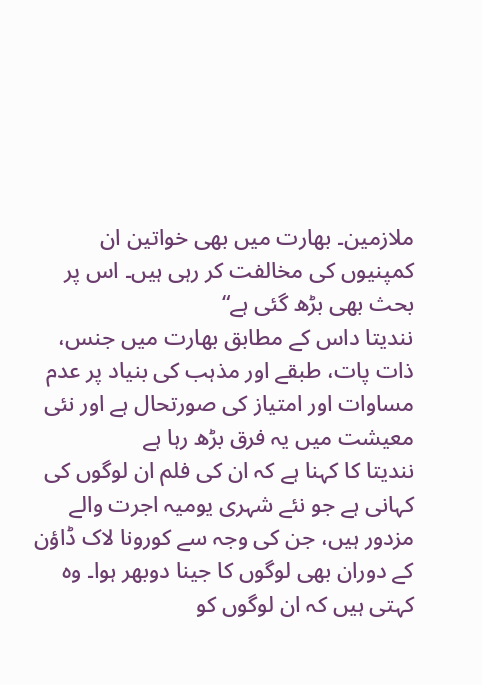ملازمین۔ بھارت میں بھی خواتین ان کمپنیوں کی مخالفت کر رہی ہیں۔ اس پر بحث بھی بڑھ گئی ہے“
نندیتا داس کے مطابق بھارت میں جنس، ذات پات، طبقے اور مذہب کی بنیاد پر عدم مساوات اور امتیاز کی صورتحال ہے اور نئی معیشت میں یہ فرق بڑھ رہا ہے
نندیتا کا کہنا ہے کہ ان کی فلم ان لوگوں کی کہانی ہے جو نئے شہری یومیہ اجرت والے مزدور ہیں، جن کی وجہ سے کورونا لاک ڈاؤن کے دوران بھی لوگوں کا جینا دوبھر ہوا۔ وہ کہتی ہیں کہ ان لوگوں کو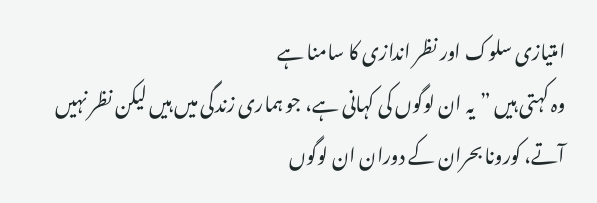امتیازی سلوک اور نظر اندازی کا سامنا ہے
وہ کہتی ہیں ”یہ ان لوگوں کی کہانی ہے، جو ہماری زندگی میں ہیں لیکن نظر نہیں آتے، کورونا بحران کے دوران ان لوگوں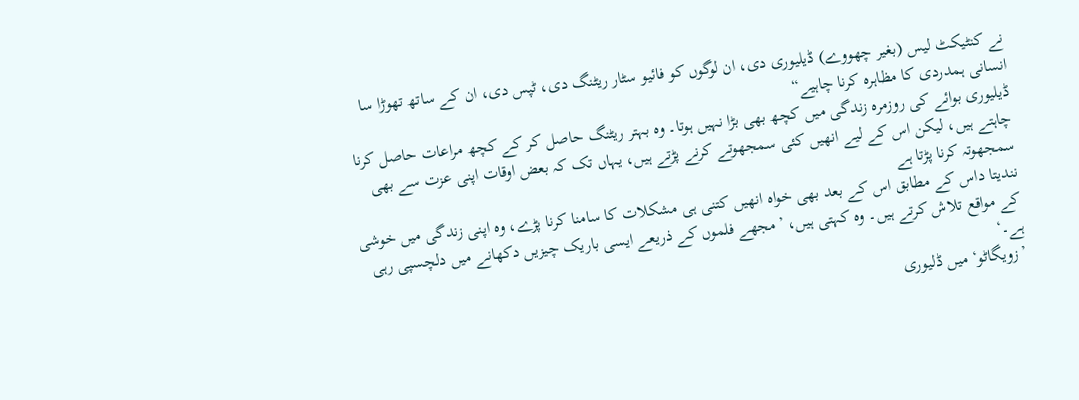نے کنٹیکٹ لیس (بغیر چھووے) ڈیلیوری دی، ان لوگوں کو فائیو سٹار ریٹنگ دی، ٹپس دی، ان کے ساتھ تھوڑا سا انسانی ہمدردی کا مظاہرہ کرنا چاہیے“
ڈیلیوری بوائے کی روزمرہ زندگی میں کچھ بھی بڑا نہیں ہوتا۔ وہ بہتر ریٹنگ حاصل کر کے کچھ مراعات حاصل کرنا چاہتے ہیں، لیکن اس کے لیے انھیں کئی سمجھوتے کرنے پڑتے ہیں، یہاں تک کہ بعض اوقات اپنی عزت سے بھی سمجھوتہ کرنا پڑتا ہے
نندیتا داس کے مطابق اس کے بعد بھی خواہ انھیں کتنی ہی مشکلات کا سامنا کرنا پڑے، وہ اپنی زندگی میں خوشی کے مواقع تلاش کرتے ہیں۔ وہ کہتی ہیں، ’مجھے فلموں کے ذریعے ایسی باریک چیزیں دکھانے میں دلچسپی رہی ہے۔‘
’زویگاٹو‘ میں ڈلیوری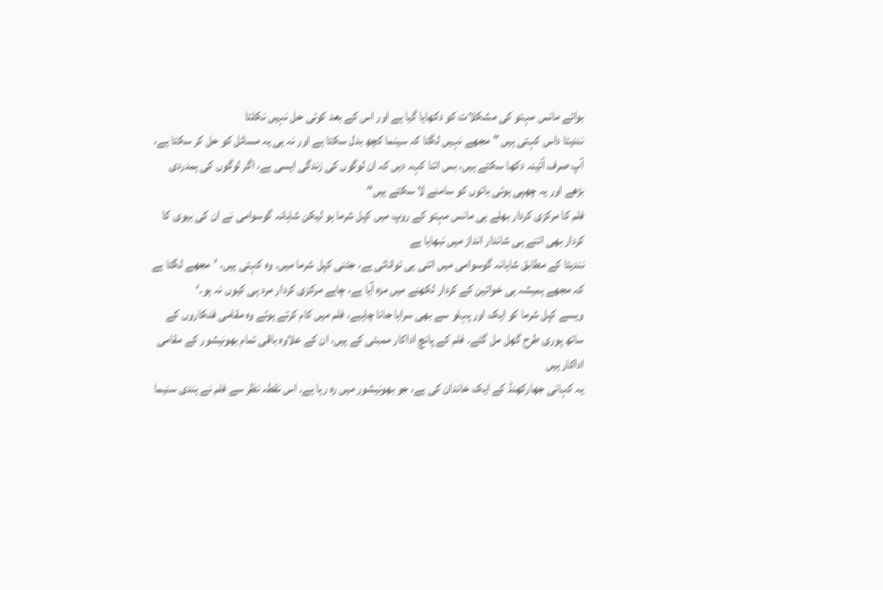بوائے مانس مہتو کی مشکلات کو دکھایا گیا ہے اور اس کے بعد کوئی حل نہیں نکلتا
نندیتا داس کہتی ہیں ”مجھے نہیں لگتا کہ سینما کچھ بدل سکتا ہے اور نہ ہی یہ مسائل کو حل کر سکتا ہے، آپ صرف آئینہ دکھا سکتے ہیں، بس اتنا کہہ دیں کہ ان لوگوں کی زندگی ایسی ہے، اگر لوگوں کی ہمدردی بڑھے اور یہ چھپی ہوئی باتوں کو سامنے لا سکتے ہیں“
فلم کا مرکزی کردار بھلے ہی مانس مہتو کے روپ میں کپل شرما ہو لیکن شاہانہ گوسوامی نے ان کی بیوی کا کردار بھی اتنے ہی شاندار انداز میں نبھایا ہے
نندیتا کے مطابق شاہانہ گوسوامی میں اتنی ہی توانائی ہے، جتنی کپل شرما میں۔ وہ کہتی ہیں، ’مجھے لگتا ہے کہ مجھے ہمیشہ ہی خواتین کے کردار لکھنے میں مزہ آیا ہے، چاہے مرکزی کردار مرد ہی کیوں نہ ہو۔‘
ویسے کپل شرما کو ایک اور پہلو سے بھی سراہا جانا چاہیے، فلم میں کام کرتے ہوئے وہ مقامی فنکاروں کے ساتھ پوری طرح گھل مل گئے۔ فلم کے پانچ اداکار ممبئی کے ہیں، ان کے علاوہ باقی تمام بھونیشور کے مقامی اداکار ہیں
یہ کہانی جھارکھنڈ کے ایک خاندان کی ہے، جو بھونیشور میں رہ رہا ہے۔ اس نقطہ نظر سے فلم نے ہندی سنیما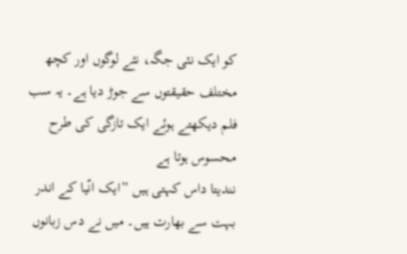کو ایک نئی جگہ، نئے لوگوں اور کچھ مختلف حقیقتوں سے جوڑ دیا ہے۔ یہ سب فلم دیکھتے ہوئے ایک تازگی کی طرح محسوس ہوتا ہے
نندیتا داس کہتی ہیں ”ایک انّیا کے اندر بہت سے بھارت ہیں۔ میں نے دس زبانوں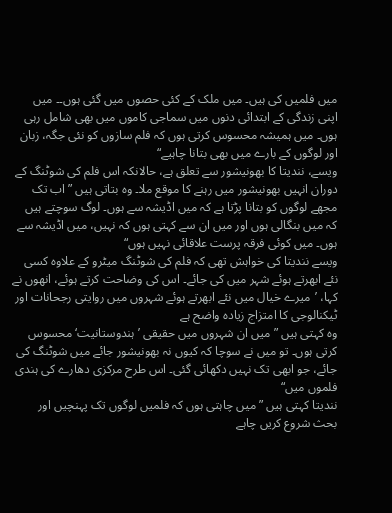میں فلمیں کی ہیں۔ میں ملک کے کئی حصوں میں گئی ہوں۔۔ میں اپنی زندگی کے ابتدائی دنوں میں سماجی کاموں میں بھی شامل رہی ہوں۔ میں ہمیشہ محسوس کرتی ہوں کہ فلم سازوں کو نئی جگہ، زبان اور لوگوں کے بارے میں بھی بتانا چاہیے“
ویسے، نندیتا کا بھونیشور سے تعلق ہے، حالانکہ اس فلم کی شوٹنگ کے دوران انہیں بھونیشور میں رہنے کا موقع ملا۔ وہ بتاتی ہیں ”اب تک مجھے لوگوں کو بتانا پڑتا ہے کہ میں اڈیشہ سے ہوں۔ لوگ سوچتے ہیں کہ میں بنگالی ہوں اور میں ان سے کہتی ہوں کہ نہیں، میں اڈیشہ سے ہوں۔ میں کوئی فرقہ پرست علاقائی نہیں ہوں“
ویسے نندیتا کی خواہش تھی کہ فلم کی شوٹنگ میٹرو کے علاوہ کسی نئے ابھرتے ہوئے شہر میں کی جائے۔ اس کی وضاحت کرتے ہوئے، انھوں نے کہا، ’میرے خیال میں نئے ابھرتے ہوئے شہروں میں روایتی رجحانات اور ٹیکنالوجی کا امتزاج زیادہ واضح ہے
وہ کہتی ہیں ”میں ان شہروں میں حقیقی ’ہندوستانیت‘ محسوس کرتی ہوں۔ تو میں نے سوچا کہ کیوں نہ بھونیشور جائے میں شوٹنگ کی جائے، جو ابھی تک نہیں دکھائی گئی۔ اس طرح مرکزی دھارے کی ہندی فلموں میں“
نندیتا کہتی ہیں ”میں چاہتی ہوں کہ فلمیں لوگوں تک پہنچیں اور بحث شروع کریں چاہے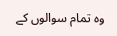وہ تمام سوالوں کے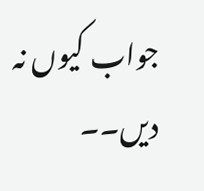جواب کیوں نہ دیں۔۔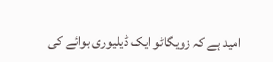امید ہے کہ زویگاٹو ایک ڈیلیوری بوائے کی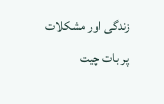زندگی اور مشکلات پر بات چیت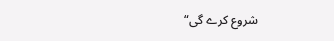شروع کرے گی“